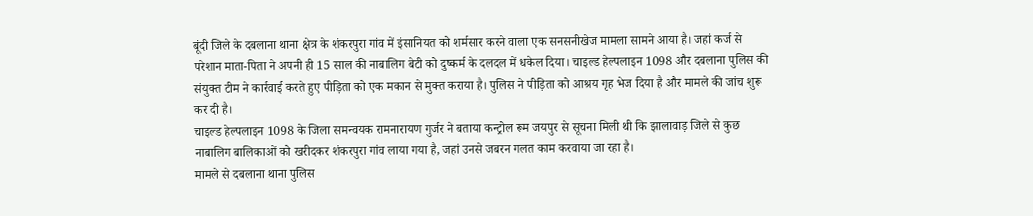बूंदी जिले के दबलाना थाना क्षेत्र के शंकरपुरा गांव में इंसानियत को शर्मसार करने वाला एक सनसनीखेज मामला सामने आया है। जहां कर्ज से परेशान माता-पिता ने अपनी ही 15 साल की नाबालिग बेटी को दुष्कर्म के दलदल में धकेल दिया। चाइल्ड हेल्पलाइन 1098 और दबलाना पुलिस की संयुक्त टीम ने कार्रवाई करते हुए पीड़िता को एक मकान से मुक्त कराया है। पुलिस ने पीड़िता को आश्रय गृह भेज दिया है और मामले की जांच शुरू कर दी है।
चाइल्ड हेल्पलाइन 1098 के जिला समन्वयक रामनारायण गुर्जर ने बताया कन्ट्रोल रूम जयपुर से सूचना मिली थी कि झालावाड़ जिले से कुछ नाबालिग बालिकाओं को खरीदकर शंकरपुरा गांव लाया गया है, जहां उनसे जबरन गलत काम करवाया जा रहा है।
मामले से दबलाना थाना पुलिस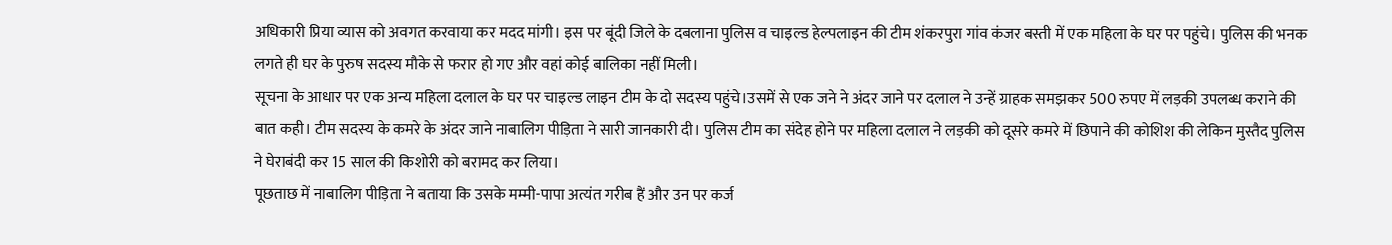अधिकारी प्रिया व्यास को अवगत करवाया कर मदद मांगी। इस पर बूंदी जिले के दबलाना पुलिस व चाइल्ड हेल्पलाइन की टीम शंकरपुरा गांव कंजर बस्ती में एक महिला के घर पर पहुंचे। पुलिस की भनक लगते ही घर के पुरुष सदस्य मौके से फरार हो गए और वहां कोई बालिका नहीं मिली।
सूचना के आधार पर एक अन्य महिला दलाल के घर पर चाइल्ड लाइन टीम के दो सदस्य पहुंचे।उसमें से एक जने ने अंदर जाने पर दलाल ने उन्हें ग्राहक समझकर 500 रुपए में लड़की उपलब्ध कराने की बात कही। टीम सदस्य के कमरे के अंदर जाने नाबालिग पीड़िता ने सारी जानकारी दी। पुलिस टीम का संदेह होने पर महिला दलाल ने लड़की को दूसरे कमरे में छिपाने की कोशिश की लेकिन मुस्तैद पुलिस ने घेराबंदी कर 15 साल की किशोरी को बरामद कर लिया।
पूछताछ में नाबालिग पीड़िता ने बताया कि उसके मम्मी-पापा अत्यंत गरीब हैं और उन पर कर्ज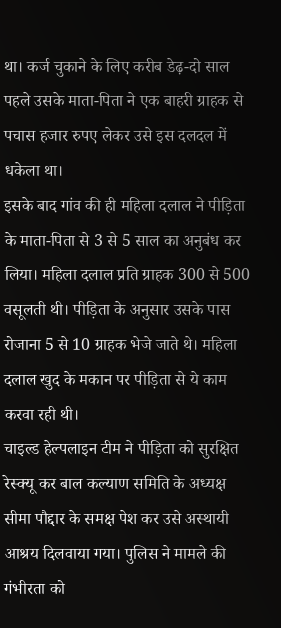था। कर्ज चुकाने के लिए करीब डेढ़-दो साल पहले उसके माता-पिता ने एक बाहरी ग्राहक से पचास हजार रुपए लेकर उसे इस दलदल में धकेला था।
इसके बाद गांव की ही महिला दलाल ने पीड़िता के माता-पिता से 3 से 5 साल का अनुबंध कर लिया। महिला दलाल प्रति ग्राहक 300 से 500 वसूलती थी। पीड़िता के अनुसार उसके पास रोजाना 5 से 10 ग्राहक भेजे जाते थे। महिला दलाल खुद के मकान पर पीड़िता से ये काम करवा रही थी।
चाइल्ड हेल्पलाइन टीम ने पीड़िता को सुरक्षित रेस्क्यू कर बाल कल्याण समिति के अध्यक्ष सीमा पौद्दार के समक्ष पेश कर उसे अस्थायी आश्रय दिलवाया गया। पुलिस ने मामले की गंभीरता को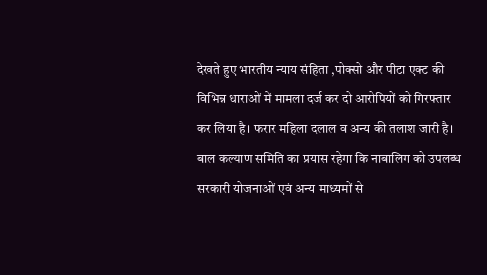देखते हुए भारतीय न्याय संहिता ,पोक्सो और पीटा एक्ट की विभिन्न धाराओं में मामला दर्ज कर दो आरोपियों को गिरफ्तार कर लिया है। फरार महिला दलाल व अन्य की तलाश जारी है।
बाल कल्याण समिति का प्रयास रहेगा कि नाबालिग को उपलब्ध सरकारी योजनाओं एवं अन्य माध्यमों से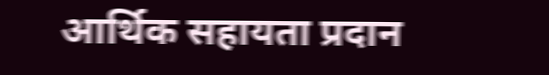आर्थिक सहायता प्रदान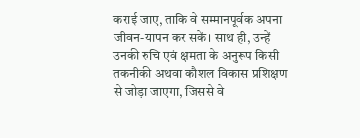कराई जाए, ताकि वे सम्मानपूर्वक अपना जीवन-यापन कर सकें। साथ ही, उन्हें उनकी रुचि एवं क्षमता के अनुरूप किसी तकनीकी अथवा कौशल विकास प्रशिक्षण से जोड़ा जाएगा, जिससे वे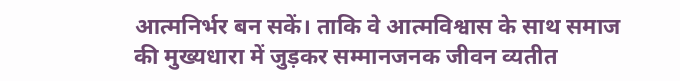आत्मनिर्भर बन सकें। ताकि वे आत्मविश्वास के साथ समाज की मुख्यधारा में जुड़कर सम्मानजनक जीवन व्यतीत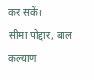कर सकें।
सीमा पोद्दार, बाल कल्याण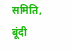समिति, बूंदी